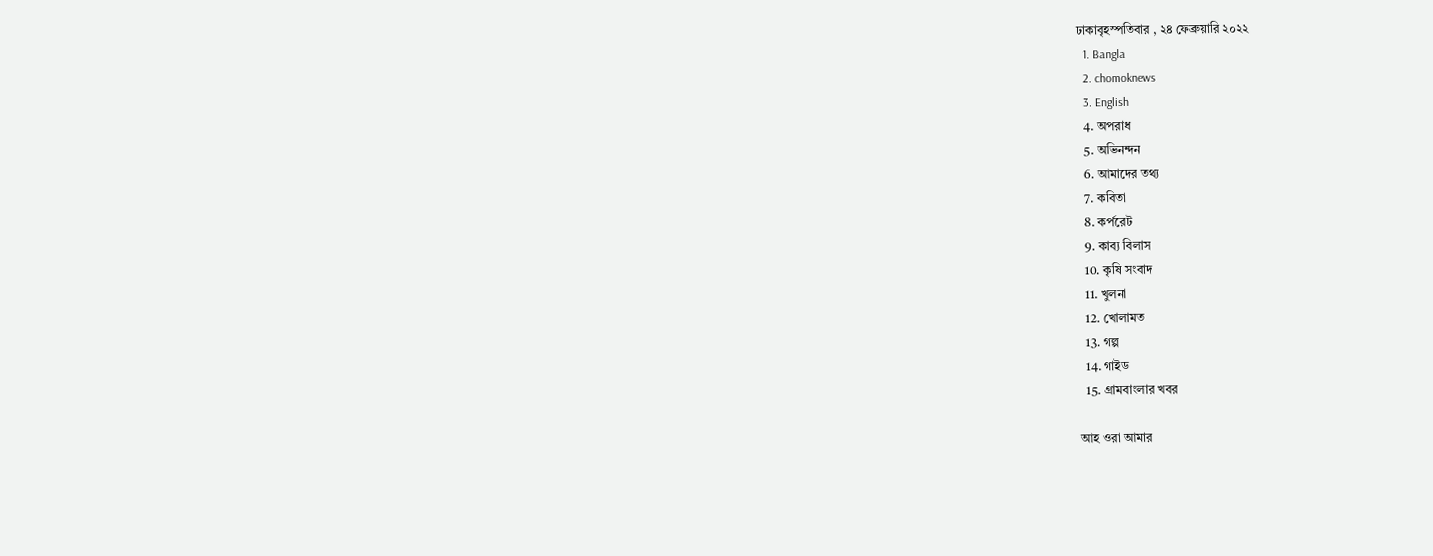ঢাকাবৃহস্পতিবার , ২৪ ফেব্রুয়ারি ২০২২
  1. Bangla
  2. chomoknews
  3. English
  4. অপরাধ
  5. অভিনন্দন
  6. আমাদের তথ্য
  7. কবিতা
  8. কর্পরেট
  9. কাব্য বিলাস
  10. কৃষি সংবাদ
  11. খুলনা
  12. খোলামত
  13. গল্প
  14. গাইড
  15. গ্রামবাংলার খবর

আহ ওরা আমার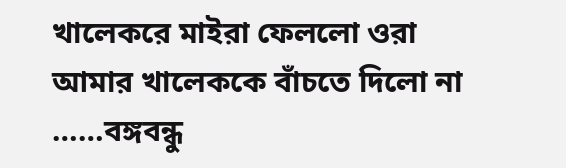খালেকরে মাইরা ফেললো ওরা  আমার খালেককে বাঁচতে দিলো না                                     ……বঙ্গবন্ধু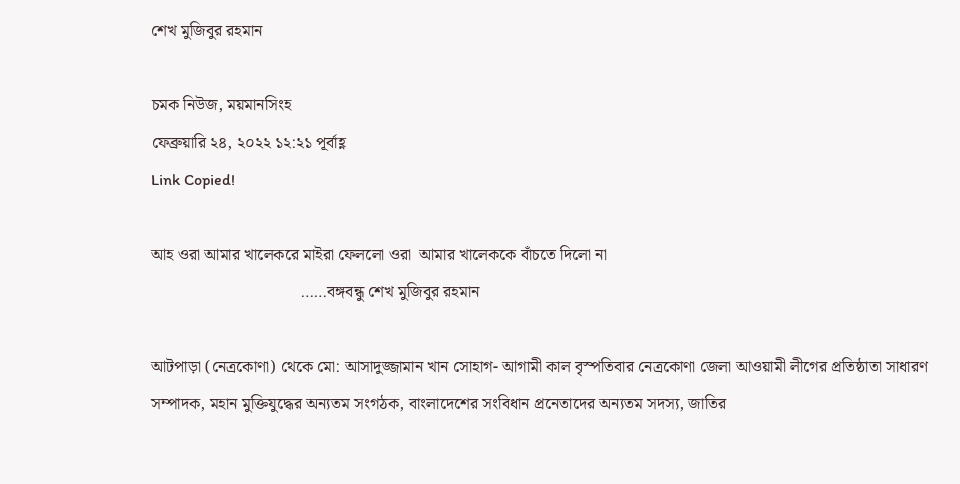শেখ মুজিবুর রহমান

চমক নিউজ, ময়মানসিংহ
ফেব্রুয়ারি ২৪, ২০২২ ১২:২১ পূর্বাহ্ণ
Link Copied!

আহ ওরা আমার খালেকরে মাইরা ফেললো ওরা  আমার খালেককে বাঁচতে দিলো না
                                    ……বঙ্গবন্ধু শেখ মুজিবুর রহমান

আটপাড়া (নেত্রকোণা) থেকে মো: আসাদুজ্জামান খান সোহাগ- আগামী কাল বৃস্পতিবার নেত্রকোণা জেলা আওয়ামী লীগের প্রতিষ্ঠাতা সাধারণ সম্পাদক, মহান মুক্তিযুদ্ধের অন্যতম সংগঠক, বাংলাদেশের সংবিধান প্রনেতাদের অন্যতম সদস্য, জাতির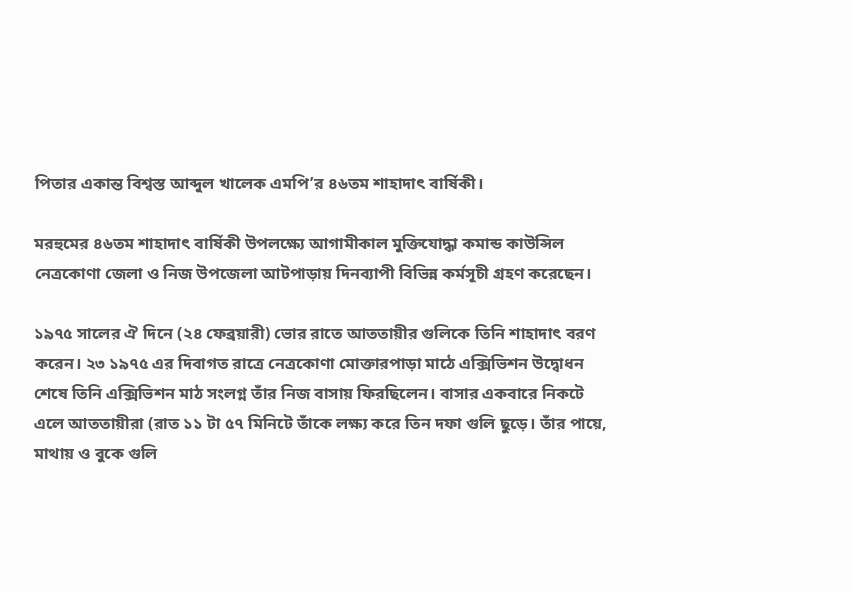পিতার একান্ত বিশ্বস্ত আব্দুল খালেক এমপি’র ৪৬তম শাহাদাৎ বার্ষিকী।

মরহুমের ৪৬তম শাহাদাৎ বার্ষিকী উপলক্ষ্যে আগামীকাল মুক্তিযোদ্ধা কমান্ড কাউন্সিল নেত্রকোণা জেলা ও নিজ উপজেলা আটপাড়ায় দিনব্যাপী বিভিন্ন কর্মসূচী গ্রহণ করেছেন।

১৯৭৫ সালের ঐ দিনে (২৪ ফেব্রয়ারী) ভোর রাতে আততায়ীর গুলিকে তিনি শাহাদাৎ বরণ করেন। ২৩ ১৯৭৫ এর দিবাগত রাত্রে নেত্রকোণা মোক্তারপাড়া মাঠে এক্সিভিশন উদ্বোধন শেষে তিনি এক্সিভিশন মাঠ সংলগ্ন তাঁর নিজ বাসায় ফিরছিলেন। বাসার একবারে নিকটে এলে আততায়ীরা (রাত ১১ টা ৫৭ মিনিটে তাঁকে লক্ষ্য করে তিন দফা গুলি ছুড়ে। তাঁর পায়ে, মাথায় ও বুকে গুলি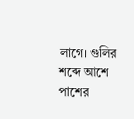লাগে। গুলির শব্দে আশে পাশের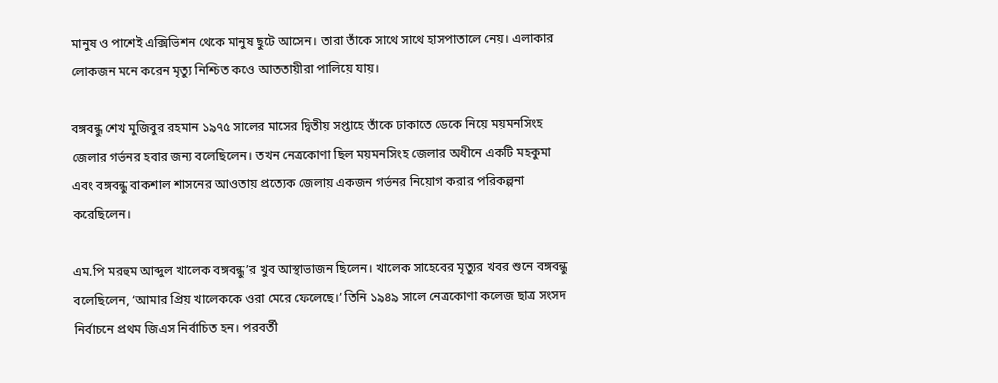মানুষ ও পাশেই এক্সিভিশন থেকে মানুষ ছুটে আসেন। তারা তাঁকে সাথে সাথে হাসপাতালে নেয়। এলাকার লোকজন মনে করেন মৃত্যু নিশ্চিত কওে আততায়ীরা পালিয়ে যায়।

বঙ্গবন্ধু শেখ মুজিবুর রহমান ১৯৭৫ সালের মাসের দ্বিতীয় সপ্তাহে তাঁকে ঢাকাতে ডেকে নিয়ে ময়মনসিংহ জেলার গর্ভনর হবার জন্য বলেছিলেন। তখন নেত্রকোণা ছিল ময়মনসিংহ জেলার অধীনে একটি মহকুমা এবং বঙ্গবন্ধু বাকশাল শাসনের আওতায় প্রত্যেক জেলায় একজন গর্ভনর নিয়োগ করার পরিকল্পনা করেছিলেন।

এম.পি মরহুম আব্দুল খালেক বঙ্গবন্ধু’র খুব আস্থাভাজন ছিলেন। খালেক সাহেবের মৃত্যুর খবর শুনে বঙ্গবন্ধু বলেছিলেন, ‘আমার প্রিয় খালেককে ওরা মেরে ফেলেছে।’ তিনি ১৯৪৯ সালে নেত্রকোণা কলেজ ছাত্র সংসদ নির্বাচনে প্রথম জিএস নির্বাচিত হন। পরবর্তী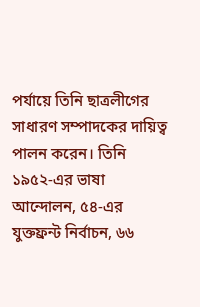পর্যায়ে তিনি ছাত্রলীগের সাধারণ সম্পাদকের দায়িত্ব পালন করেন। তিনি ১৯৫২-এর ভাষা আন্দোলন, ৫৪-এর যুক্তফ্রন্ট নির্বাচন, ৬৬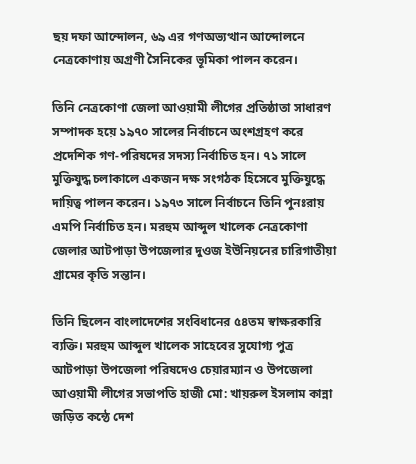ছয় দফা আন্দোলন, ৬৯ এর গণঅভ্যত্থান আন্দোলনে নেত্রকোণায় অগ্রণী সৈনিকের ভূমিকা পালন করেন।

তিনি নেত্রকোণা জেলা আওয়ামী লীগের প্রতিষ্ঠাতা সাধারণ সম্পাদক হয়ে ১৯৭০ সালের নির্বাচনে অংশগ্রহণ করে প্রদেশিক গণ-পরিষদের সদস্য নির্বাচিত হন। ৭১ সালে মুক্তিযুদ্ধ চলাকালে একজন দক্ষ সংগঠক হিসেবে মুক্তিযুদ্ধে দায়িত্ব পালন করেন। ১৯৭৩ সালে নির্বাচনে তিনি পুনঃরায় এমপি নির্বাচিত হন। মরহুম আব্দুল খালেক নেত্রকোণা জেলার আটপাড়া উপজেলার দুওজ ইউনিয়নের চারিগাতীয়া গ্রামের কৃতি সন্তান।

তিনি ছিলেন বাংলাদেশের সংবিধানের ৫৪তম স্বাক্ষরকারি ব্যক্তি। মরহুম আব্দুল খালেক সাহেবের সুযোগ্য পুত্র আটপাড়া উপজেলা পরিষদেও চেয়ারম্যান ও উপজেলা আওয়ামী লীগের সভাপতি হাজী মো: খায়রুল ইসলাম কান্না জড়িত কন্ঠে দেশ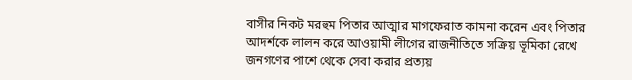বাসীর নিকট মরহুম পিতার আত্মার মাগফেরাত কামনা করেন এবং পিতার আদর্শকে লালন করে আওয়ামী লীগের রাজনীতিতে সক্রিয় ভূমিকা রেখে জনগণের পাশে থেকে সেবা করার প্রত্যয়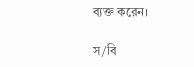ব্যক্ত করেন।

স/বি